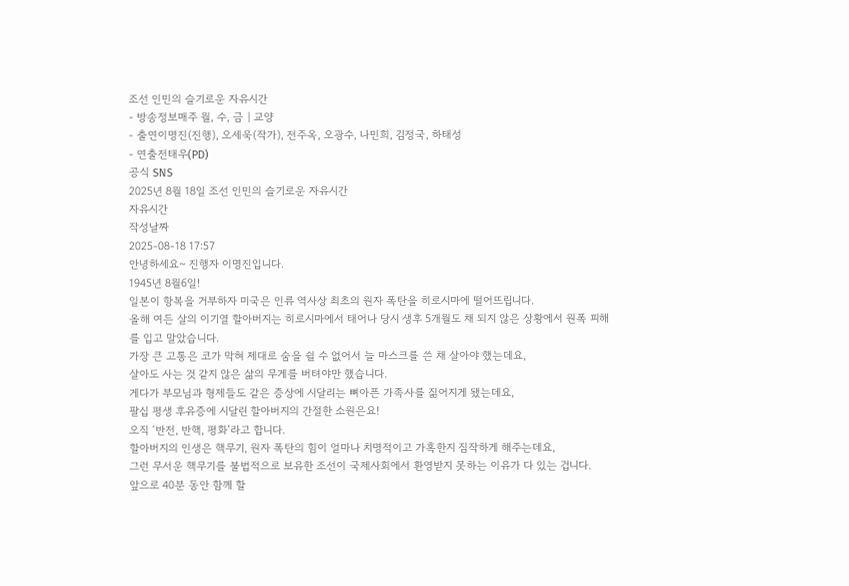조선 인민의 슬기로운 자유시간
- 방송정보매주 월, 수, 금 | 교양
- 출연이명진(진행), 오세욱(작가), 전주옥, 오광수, 나민희, 김정국, 하태성
- 연출전태우(PD)
공식 SNS
2025년 8월 18일 조선 인민의 슬기로운 자유시간
자유시간
작성날짜
2025-08-18 17:57
안녕하세요~ 진행자 이명진입니다.
1945년 8월6일!
일본이 항복을 거부하자 미국은 인류 역사상 최초의 원자 폭탄을 히로시마에 떨어뜨립니다.
올해 여든 살의 이기열 할아버지는 히로시마에서 태어나 당시 생후 5개월도 채 되지 않은 상황에서 원폭 피해를 입고 말았습니다.
가장 큰 고통은 코가 막혀 제대로 숨을 쉴 수 없어서 늘 마스크를 쓴 채 살아야 했는데요,
살아도 사는 것 같지 않은 삶의 무게를 버텨야만 했습니다.
게다가 부모님과 형제들도 같은 증상에 시달리는 뼈아픈 가족사를 짊어지게 됐는데요,
팔십 평생 후유증에 시달린 할아버지의 간절한 소원은요!
오직 ‘반전, 반핵, 평화’라고 합니다.
할아버지의 인생은 핵무기, 원자 폭탄의 힘이 얼마나 치명적이고 가혹한지 짐작하게 해주는데요,
그런 무서운 핵무기를 불법적으로 보유한 조선이 국제사회에서 환영받지 못하는 이유가 다 있는 겁니다.
앞으로 40분 동안 함께 할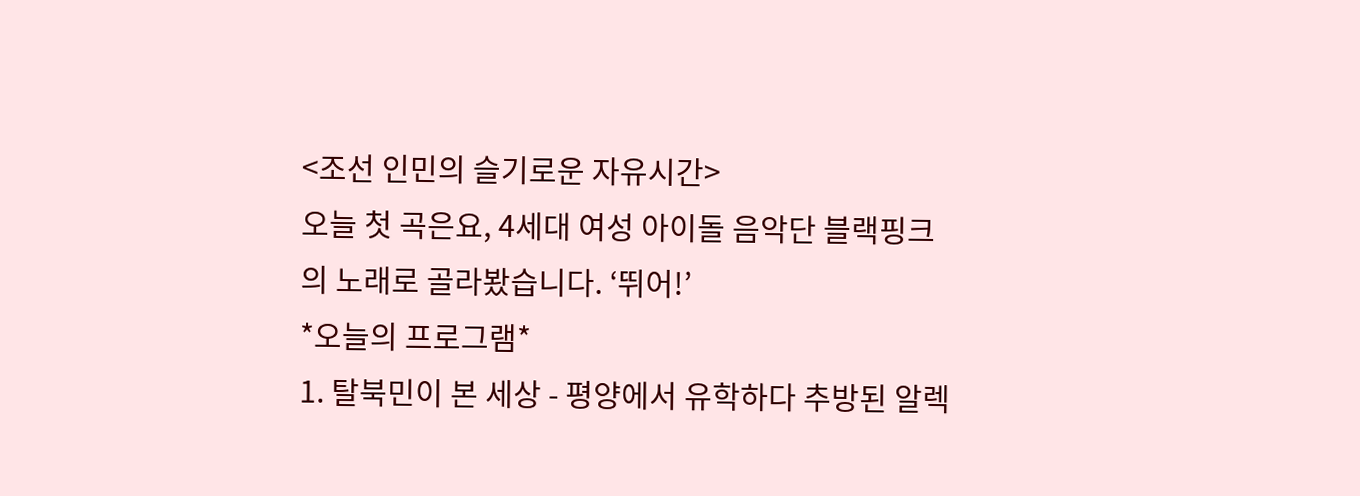<조선 인민의 슬기로운 자유시간>
오늘 첫 곡은요, 4세대 여성 아이돌 음악단 블랙핑크의 노래로 골라봤습니다. ‘뛰어!’
*오늘의 프로그램*
1. 탈북민이 본 세상 - 평양에서 유학하다 추방된 알렉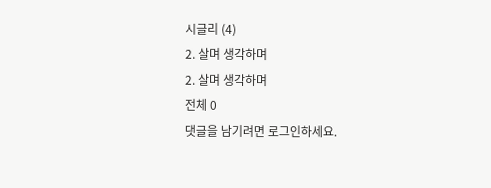시글리 (4)
2. 살며 생각하며
2. 살며 생각하며
전체 0
댓글을 남기려면 로그인하세요.